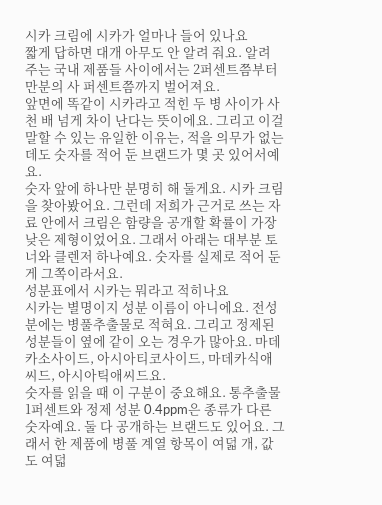시카 크림에 시카가 얼마나 들어 있나요
짧게 답하면 대개 아무도 안 알려 줘요. 알려 주는 국내 제품들 사이에서는 2퍼센트쯤부터 만분의 사 퍼센트쯤까지 벌어져요.
앞면에 똑같이 시카라고 적힌 두 병 사이가 사천 배 넘게 차이 난다는 뜻이에요. 그리고 이걸 말할 수 있는 유일한 이유는, 적을 의무가 없는데도 숫자를 적어 둔 브랜드가 몇 곳 있어서예요.
숫자 앞에 하나만 분명히 해 둘게요. 시카 크림을 찾아봤어요. 그런데 저희가 근거로 쓰는 자료 안에서 크림은 함량을 공개할 확률이 가장 낮은 제형이었어요. 그래서 아래는 대부분 토너와 클렌저 하나예요. 숫자를 실제로 적어 둔 게 그쪽이라서요.
성분표에서 시카는 뭐라고 적히나요
시카는 별명이지 성분 이름이 아니에요. 전성분에는 병풀추출물로 적혀요. 그리고 정제된 성분들이 옆에 같이 오는 경우가 많아요. 마데카소사이드, 아시아티코사이드, 마데카식애씨드, 아시아틱애씨드요.
숫자를 읽을 때 이 구분이 중요해요. 통추출물 1퍼센트와 정제 성분 0.4ppm은 종류가 다른 숫자예요. 둘 다 공개하는 브랜드도 있어요. 그래서 한 제품에 병풀 계열 항목이 여덟 개, 값도 여덟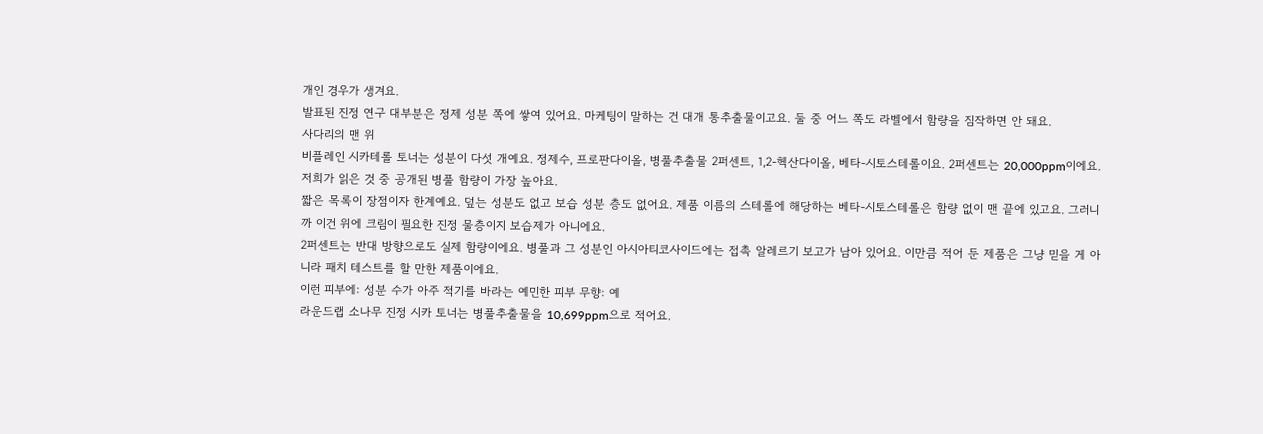개인 경우가 생겨요.
발표된 진정 연구 대부분은 정제 성분 쪽에 쌓여 있어요. 마케팅이 말하는 건 대개 통추출물이고요. 둘 중 어느 쪽도 라벨에서 함량을 짐작하면 안 돼요.
사다리의 맨 위
비플레인 시카테롤 토너는 성분이 다섯 개예요. 정제수, 프로판다이올, 병풀추출물 2퍼센트, 1,2-헥산다이올, 베타-시토스테롤이요. 2퍼센트는 20,000ppm이에요. 저희가 읽은 것 중 공개된 병풀 함량이 가장 높아요.
짧은 목록이 장점이자 한계예요. 덮는 성분도 없고 보습 성분 층도 없어요. 제품 이름의 스테롤에 해당하는 베타-시토스테롤은 함량 없이 맨 끝에 있고요. 그러니까 이건 위에 크림이 필요한 진정 물층이지 보습제가 아니에요.
2퍼센트는 반대 방향으로도 실제 함량이에요. 병풀과 그 성분인 아시아티코사이드에는 접촉 알레르기 보고가 남아 있어요. 이만큼 적어 둔 제품은 그냥 믿을 게 아니라 패치 테스트를 할 만한 제품이에요.
이런 피부에: 성분 수가 아주 적기를 바라는 예민한 피부 무향: 예
라운드랩 소나무 진정 시카 토너는 병풀추출물을 10,699ppm으로 적어요.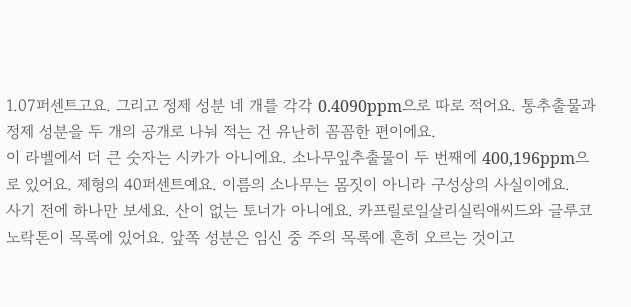1.07퍼센트고요. 그리고 정제 성분 네 개를 각각 0.4090ppm으로 따로 적어요. 통추출물과 정제 성분을 두 개의 공개로 나눠 적는 건 유난히 꼼꼼한 편이에요.
이 라벨에서 더 큰 숫자는 시카가 아니에요. 소나무잎추출물이 두 번째에 400,196ppm으로 있어요. 제형의 40퍼센트예요. 이름의 소나무는 몸짓이 아니라 구성상의 사실이에요.
사기 전에 하나만 보세요. 산이 없는 토너가 아니에요. 카프릴로일살리실릭애씨드와 글루코노락톤이 목록에 있어요. 앞쪽 성분은 임신 중 주의 목록에 흔히 오르는 것이고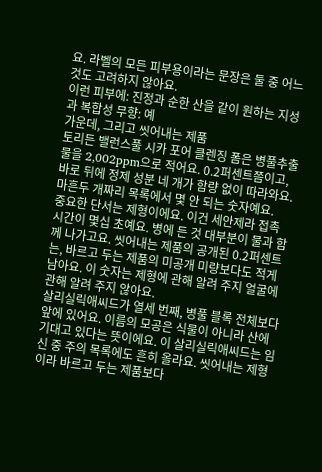요. 라벨의 모든 피부용이라는 문장은 둘 중 어느 것도 고려하지 않아요.
이런 피부에: 진정과 순한 산을 같이 원하는 지성과 복합성 무향: 예
가운데, 그리고 씻어내는 제품
토리든 밸런스풀 시카 포어 클렌징 폼은 병풀추출물을 2,002ppm으로 적어요. 0.2퍼센트쯤이고, 바로 뒤에 정제 성분 네 개가 함량 없이 따라와요. 마흔두 개짜리 목록에서 몇 안 되는 숫자예요.
중요한 단서는 제형이에요. 이건 세안제라 접촉 시간이 몇십 초예요. 병에 든 것 대부분이 물과 함께 나가고요. 씻어내는 제품의 공개된 0.2퍼센트는, 바르고 두는 제품의 미공개 미량보다도 적게 남아요. 이 숫자는 제형에 관해 알려 주지 얼굴에 관해 알려 주지 않아요.
살리실릭애씨드가 열세 번째, 병풀 블록 전체보다 앞에 있어요. 이름의 모공은 식물이 아니라 산에 기대고 있다는 뜻이에요. 이 살리실릭애씨드는 임신 중 주의 목록에도 흔히 올라요. 씻어내는 제형이라 바르고 두는 제품보다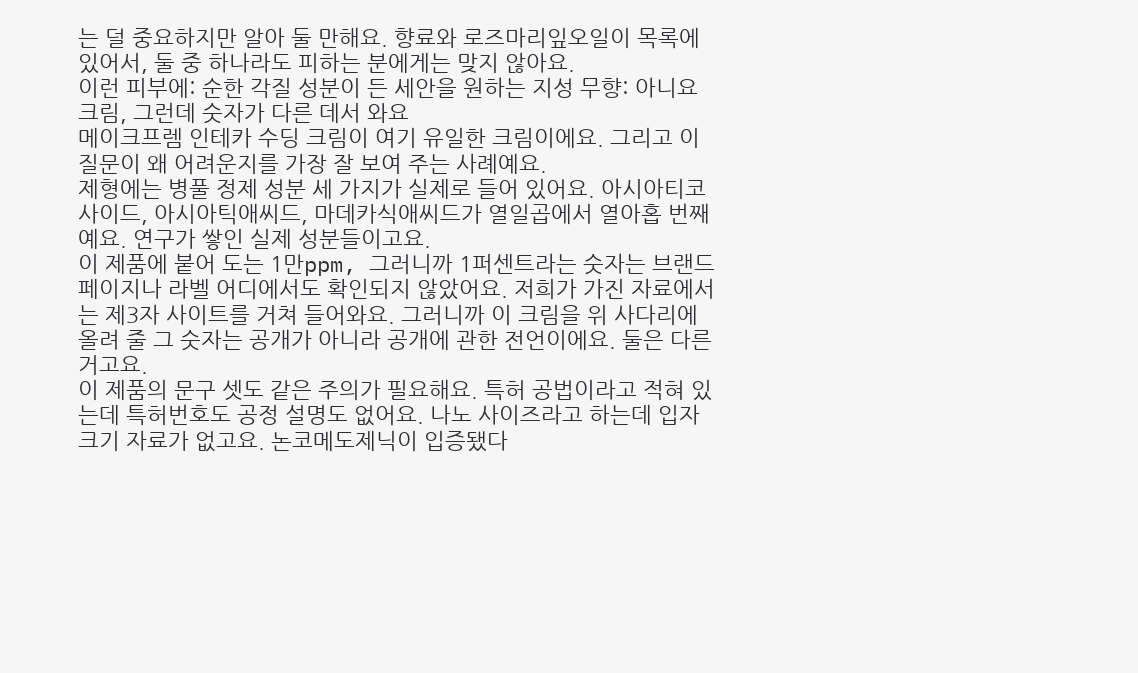는 덜 중요하지만 알아 둘 만해요. 향료와 로즈마리잎오일이 목록에 있어서, 둘 중 하나라도 피하는 분에게는 맞지 않아요.
이런 피부에: 순한 각질 성분이 든 세안을 원하는 지성 무향: 아니요
크림, 그런데 숫자가 다른 데서 와요
메이크프렘 인테카 수딩 크림이 여기 유일한 크림이에요. 그리고 이 질문이 왜 어려운지를 가장 잘 보여 주는 사례예요.
제형에는 병풀 정제 성분 세 가지가 실제로 들어 있어요. 아시아티코사이드, 아시아틱애씨드, 마데카식애씨드가 열일곱에서 열아홉 번째예요. 연구가 쌓인 실제 성분들이고요.
이 제품에 붙어 도는 1만ppm, 그러니까 1퍼센트라는 숫자는 브랜드 페이지나 라벨 어디에서도 확인되지 않았어요. 저희가 가진 자료에서는 제3자 사이트를 거쳐 들어와요. 그러니까 이 크림을 위 사다리에 올려 줄 그 숫자는 공개가 아니라 공개에 관한 전언이에요. 둘은 다른 거고요.
이 제품의 문구 셋도 같은 주의가 필요해요. 특허 공법이라고 적혀 있는데 특허번호도 공정 설명도 없어요. 나노 사이즈라고 하는데 입자 크기 자료가 없고요. 논코메도제닉이 입증됐다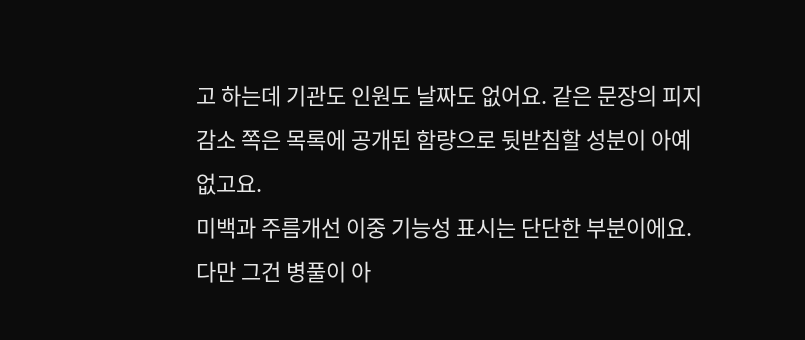고 하는데 기관도 인원도 날짜도 없어요. 같은 문장의 피지 감소 쪽은 목록에 공개된 함량으로 뒷받침할 성분이 아예 없고요.
미백과 주름개선 이중 기능성 표시는 단단한 부분이에요. 다만 그건 병풀이 아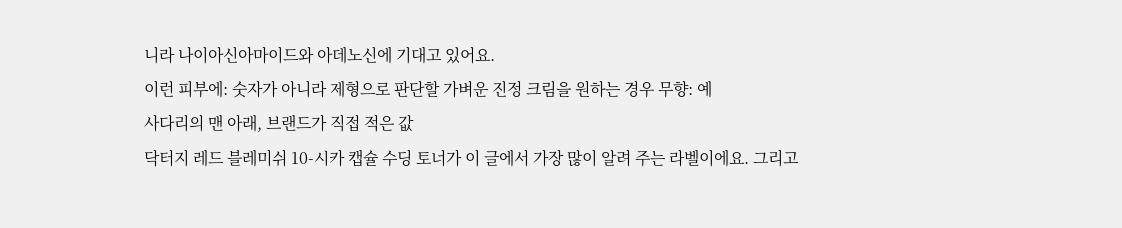니라 나이아신아마이드와 아데노신에 기대고 있어요.
이런 피부에: 숫자가 아니라 제형으로 판단할 가벼운 진정 크림을 원하는 경우 무향: 예
사다리의 맨 아래, 브랜드가 직접 적은 값
닥터지 레드 블레미쉬 10-시카 캡슐 수딩 토너가 이 글에서 가장 많이 알려 주는 라벨이에요. 그리고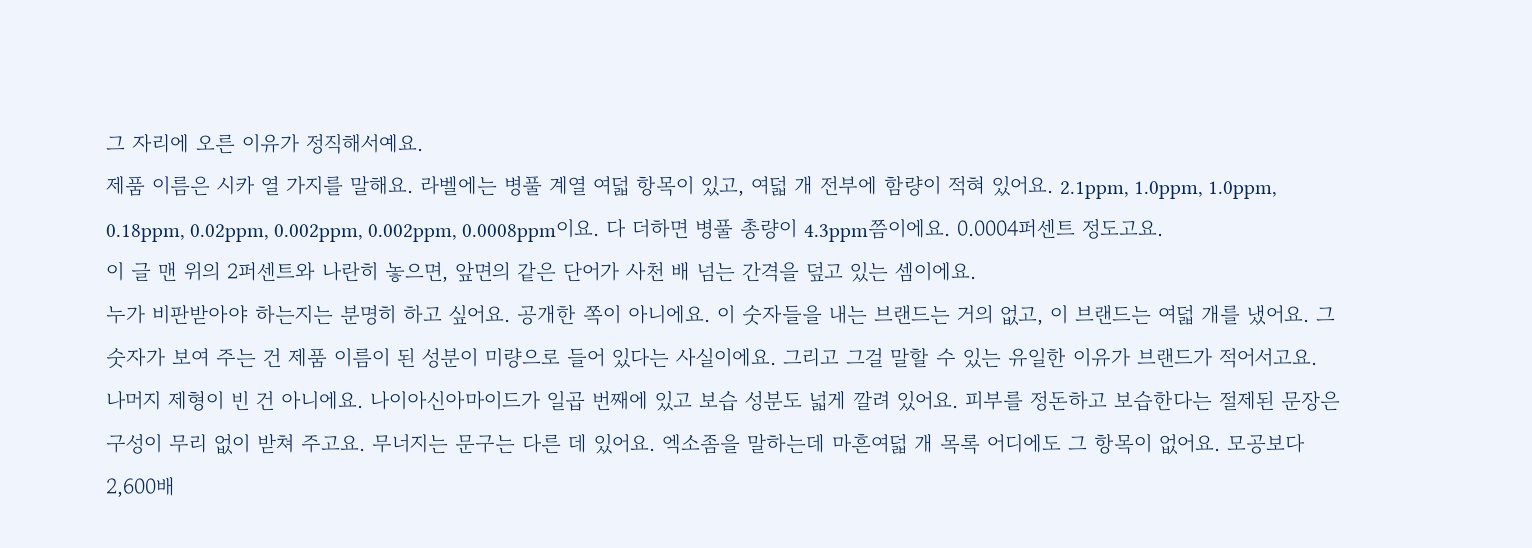그 자리에 오른 이유가 정직해서예요.
제품 이름은 시카 열 가지를 말해요. 라벨에는 병풀 계열 여덟 항목이 있고, 여덟 개 전부에 함량이 적혀 있어요. 2.1ppm, 1.0ppm, 1.0ppm, 0.18ppm, 0.02ppm, 0.002ppm, 0.002ppm, 0.0008ppm이요. 다 더하면 병풀 총량이 4.3ppm쯤이에요. 0.0004퍼센트 정도고요.
이 글 맨 위의 2퍼센트와 나란히 놓으면, 앞면의 같은 단어가 사천 배 넘는 간격을 덮고 있는 셈이에요.
누가 비판받아야 하는지는 분명히 하고 싶어요. 공개한 쪽이 아니에요. 이 숫자들을 내는 브랜드는 거의 없고, 이 브랜드는 여덟 개를 냈어요. 그 숫자가 보여 주는 건 제품 이름이 된 성분이 미량으로 들어 있다는 사실이에요. 그리고 그걸 말할 수 있는 유일한 이유가 브랜드가 적어서고요.
나머지 제형이 빈 건 아니에요. 나이아신아마이드가 일곱 번째에 있고 보습 성분도 넓게 깔려 있어요. 피부를 정돈하고 보습한다는 절제된 문장은 구성이 무리 없이 받쳐 주고요. 무너지는 문구는 다른 데 있어요. 엑소좀을 말하는데 마흔여덟 개 목록 어디에도 그 항목이 없어요. 모공보다 2,600배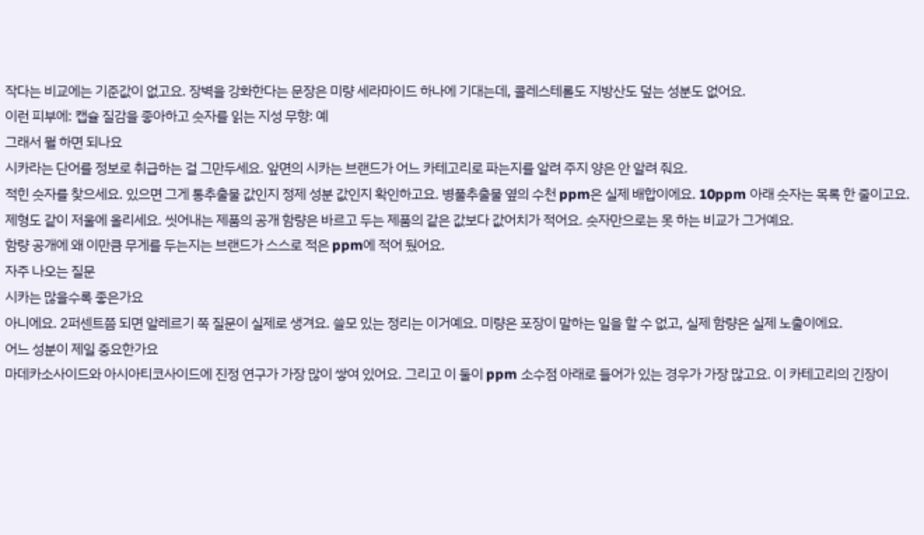작다는 비교에는 기준값이 없고요. 장벽을 강화한다는 문장은 미량 세라마이드 하나에 기대는데, 콜레스테롤도 지방산도 덮는 성분도 없어요.
이런 피부에: 캡슐 질감을 좋아하고 숫자를 읽는 지성 무향: 예
그래서 뭘 하면 되나요
시카라는 단어를 정보로 취급하는 걸 그만두세요. 앞면의 시카는 브랜드가 어느 카테고리로 파는지를 알려 주지 양은 안 알려 줘요.
적힌 숫자를 찾으세요. 있으면 그게 통추출물 값인지 정제 성분 값인지 확인하고요. 병풀추출물 옆의 수천 ppm은 실제 배합이에요. 10ppm 아래 숫자는 목록 한 줄이고요.
제형도 같이 저울에 올리세요. 씻어내는 제품의 공개 함량은 바르고 두는 제품의 같은 값보다 값어치가 적어요. 숫자만으로는 못 하는 비교가 그거예요.
함량 공개에 왜 이만큼 무게를 두는지는 브랜드가 스스로 적은 ppm에 적어 뒀어요.
자주 나오는 질문
시카는 많을수록 좋은가요
아니에요. 2퍼센트쯤 되면 알레르기 쪽 질문이 실제로 생겨요. 쓸모 있는 정리는 이거예요. 미량은 포장이 말하는 일을 할 수 없고, 실제 함량은 실제 노출이에요.
어느 성분이 제일 중요한가요
마데카소사이드와 아시아티코사이드에 진정 연구가 가장 많이 쌓여 있어요. 그리고 이 둘이 ppm 소수점 아래로 들어가 있는 경우가 가장 많고요. 이 카테고리의 긴장이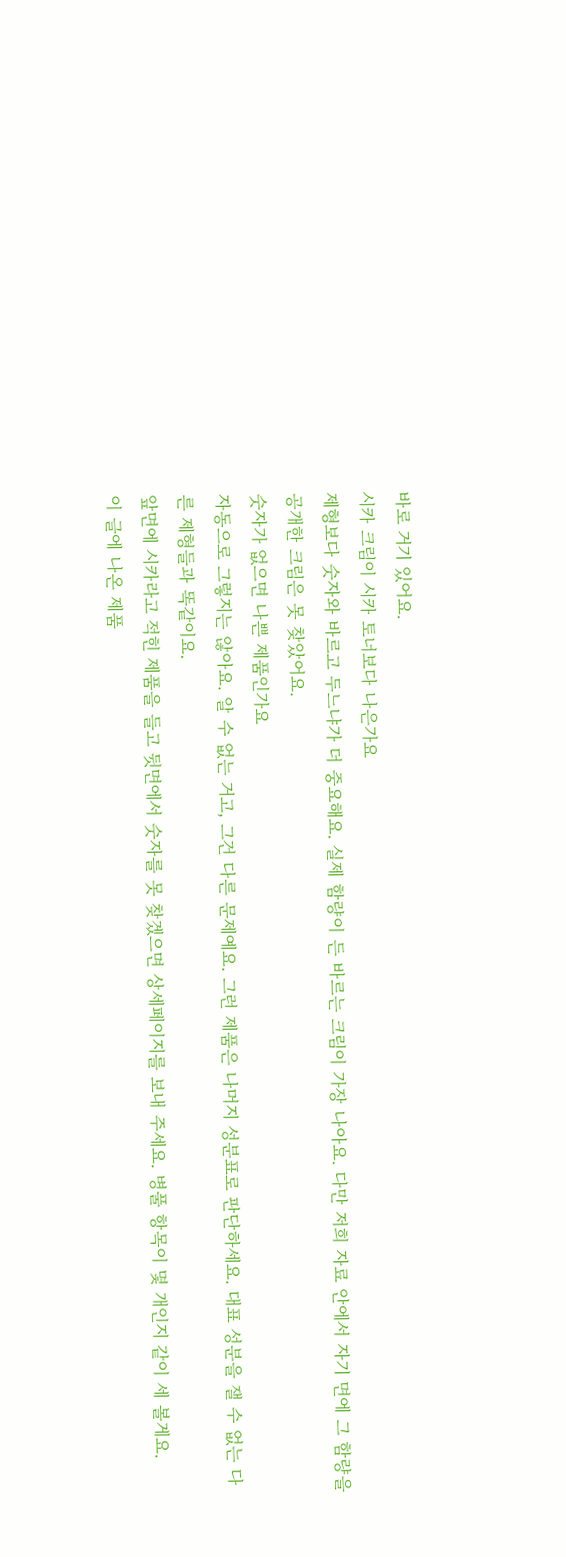바로 거기 있어요.
시카 크림이 시카 토너보다 나은가요
제형보다 숫자와 바르고 두느냐가 더 중요해요. 실제 함량이 든 바르는 크림이 가장 나아요. 다만 저희 자료 안에서 자기 면에 그 함량을 공개한 크림은 못 찾았어요.
숫자가 없으면 나쁜 제품인가요
자동으로 그렇지는 않아요. 알 수 없는 거고, 그건 다른 문제예요. 그런 제품은 나머지 성분표로 판단하세요. 대표 성분을 잴 수 없는 다른 제형들과 똑같이요.
앞면에 시카라고 적힌 제품을 들고 뒷면에서 숫자를 못 찾겠으면 상세페이지를 보내 주세요. 병풀 항목이 몇 개인지 같이 세 볼게요.
이 글에 나온 제품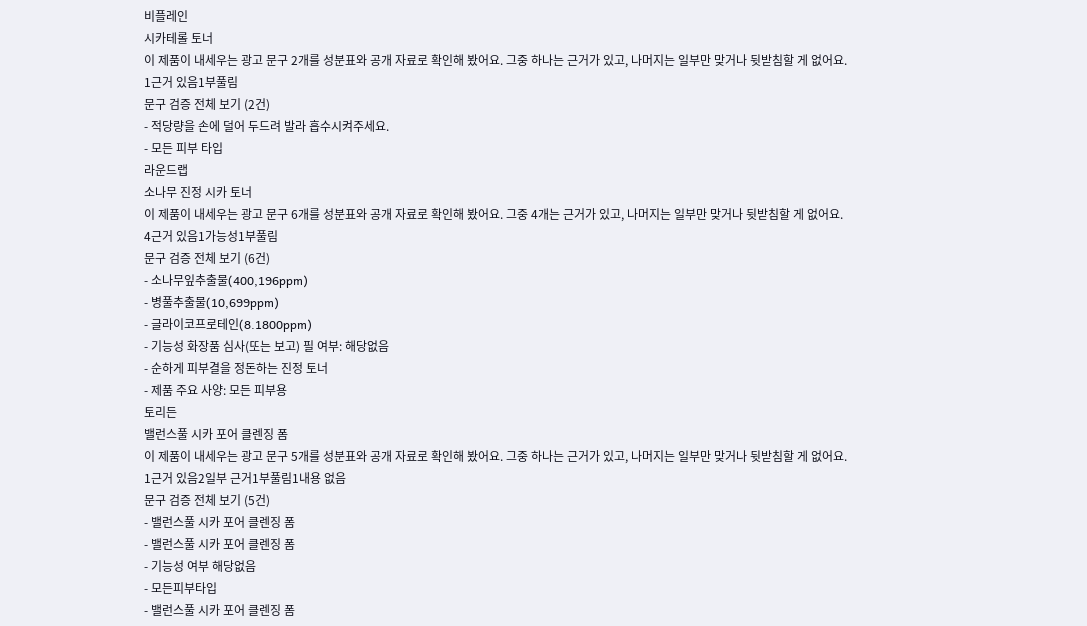비플레인
시카테롤 토너
이 제품이 내세우는 광고 문구 2개를 성분표와 공개 자료로 확인해 봤어요. 그중 하나는 근거가 있고, 나머지는 일부만 맞거나 뒷받침할 게 없어요.
1근거 있음1부풀림
문구 검증 전체 보기 (2건)
- 적당량을 손에 덜어 두드려 발라 흡수시켜주세요.
- 모든 피부 타입
라운드랩
소나무 진정 시카 토너
이 제품이 내세우는 광고 문구 6개를 성분표와 공개 자료로 확인해 봤어요. 그중 4개는 근거가 있고, 나머지는 일부만 맞거나 뒷받침할 게 없어요.
4근거 있음1가능성1부풀림
문구 검증 전체 보기 (6건)
- 소나무잎추출물(400,196ppm)
- 병풀추출물(10,699ppm)
- 글라이코프로테인(8.1800ppm)
- 기능성 화장품 심사(또는 보고) 필 여부: 해당없음
- 순하게 피부결을 정돈하는 진정 토너
- 제품 주요 사양: 모든 피부용
토리든
밸런스풀 시카 포어 클렌징 폼
이 제품이 내세우는 광고 문구 5개를 성분표와 공개 자료로 확인해 봤어요. 그중 하나는 근거가 있고, 나머지는 일부만 맞거나 뒷받침할 게 없어요.
1근거 있음2일부 근거1부풀림1내용 없음
문구 검증 전체 보기 (5건)
- 밸런스풀 시카 포어 클렌징 폼
- 밸런스풀 시카 포어 클렌징 폼
- 기능성 여부 해당없음
- 모든피부타입
- 밸런스풀 시카 포어 클렌징 폼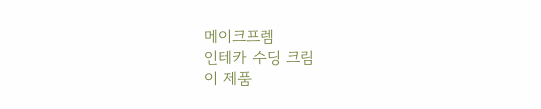메이크프렘
인테카 수딩 크림
이 제품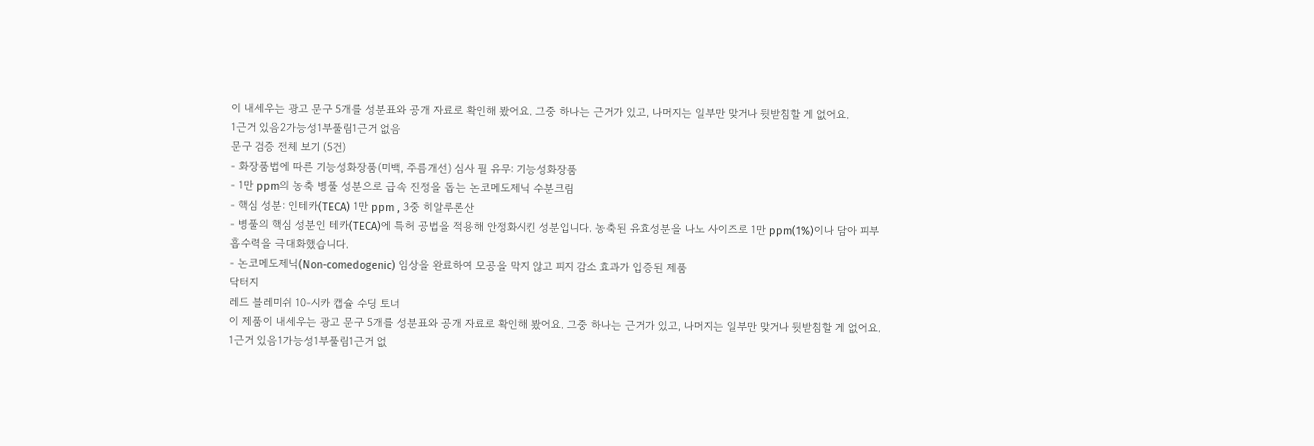이 내세우는 광고 문구 5개를 성분표와 공개 자료로 확인해 봤어요. 그중 하나는 근거가 있고, 나머지는 일부만 맞거나 뒷받침할 게 없어요.
1근거 있음2가능성1부풀림1근거 없음
문구 검증 전체 보기 (5건)
- 화장품법에 따른 기능성화장품(미백, 주름개선) 심사 필 유무: 기능성화장품
- 1만 ppm의 농축 병풀 성분으로 급속 진정을 돕는 논코메도제닉 수분크림
- 핵심 성분: 인테카(TECA) 1만 ppm , 3중 히알루론산
- 병풀의 핵심 성분인 테카(TECA)에 특허 공법을 적용해 안정화시킨 성분입니다. 농축된 유효성분을 나노 사이즈로 1만 ppm(1%)이나 담아 피부 흡수력을 극대화했습니다.
- 논코메도제닉(Non-comedogenic) 임상을 완료하여 모공을 막지 않고 피지 감소 효과가 입증된 제품
닥터지
레드 블레미쉬 10-시카 캡슐 수딩 토너
이 제품이 내세우는 광고 문구 5개를 성분표와 공개 자료로 확인해 봤어요. 그중 하나는 근거가 있고, 나머지는 일부만 맞거나 뒷받침할 게 없어요.
1근거 있음1가능성1부풀림1근거 없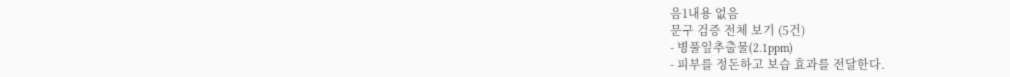음1내용 없음
문구 검증 전체 보기 (5건)
- 병풀잎추출물(2.1ppm)
- 피부를 정돈하고 보습 효과를 전달한다.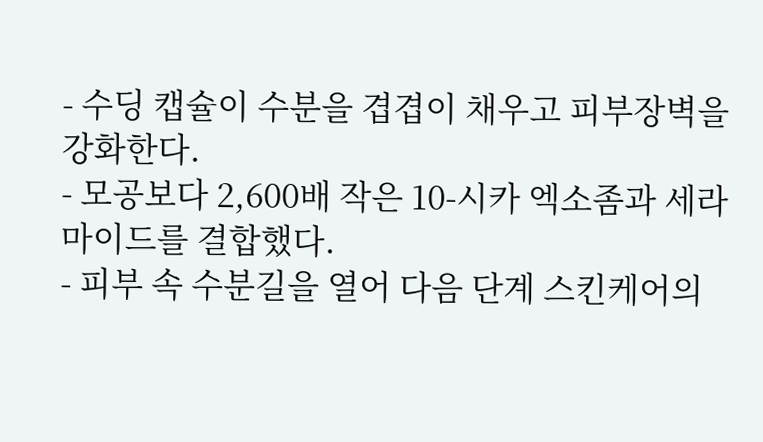- 수딩 캡슐이 수분을 겹겹이 채우고 피부장벽을 강화한다.
- 모공보다 2,600배 작은 10-시카 엑소좀과 세라마이드를 결합했다.
- 피부 속 수분길을 열어 다음 단계 스킨케어의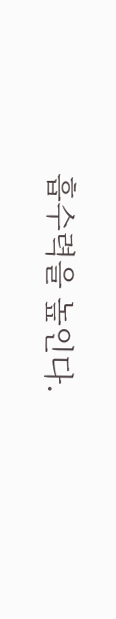흡수력을 높인다.